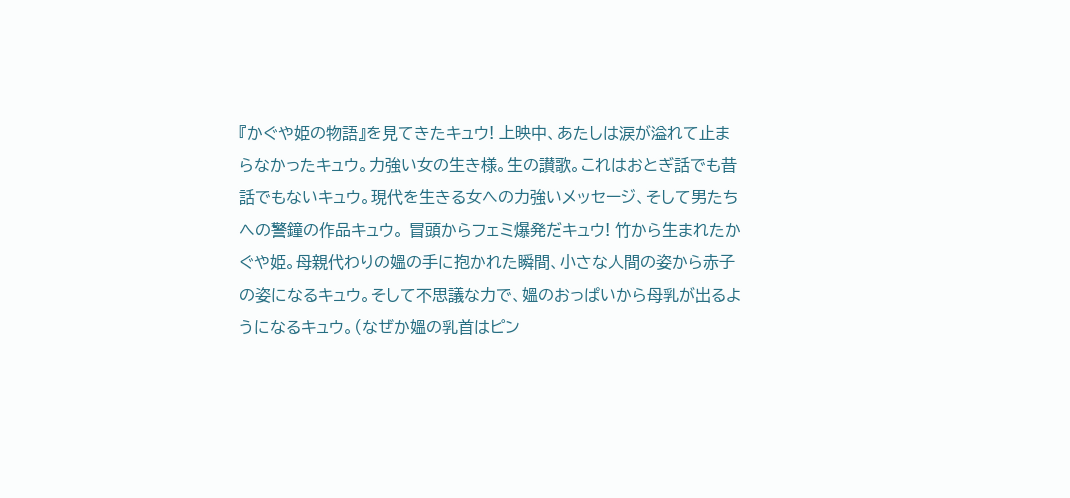『かぐや姫の物語』を見てきたキュウ! 上映中、あたしは涙が溢れて止まらなかったキュウ。力強い女の生き様。生の讃歌。これはおとぎ話でも昔話でもないキュウ。現代を生きる女への力強いメッセージ、そして男たちへの警鐘の作品キュウ。 冒頭からフェミ爆発だキュウ! 竹から生まれたかぐや姫。母親代わりの媼の手に抱かれた瞬間、小さな人間の姿から赤子の姿になるキュウ。そして不思議な力で、媼のおっぱいから母乳が出るようになるキュウ。(なぜか媼の乳首はピン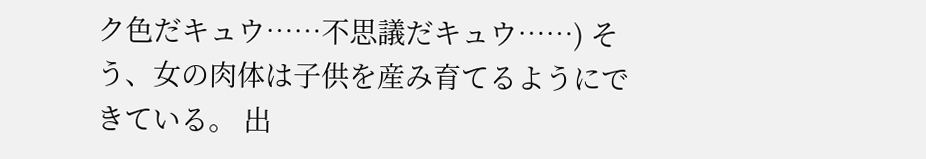ク色だキュウ……不思議だキュウ……) そう、女の肉体は子供を産み育てるようにできている。 出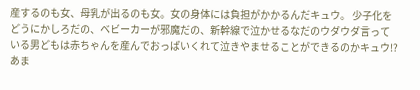産するのも女、母乳が出るのも女。女の身体には負担がかかるんだキュウ。 少子化をどうにかしろだの、ベビーカーが邪魔だの、新幹線で泣かせるなだのウダウダ言っている男どもは赤ちゃんを産んでおっぱいくれて泣きやませることができるのかキュウ!? あま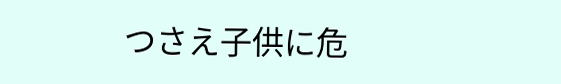つさえ子供に危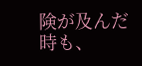険が及んだ時も、